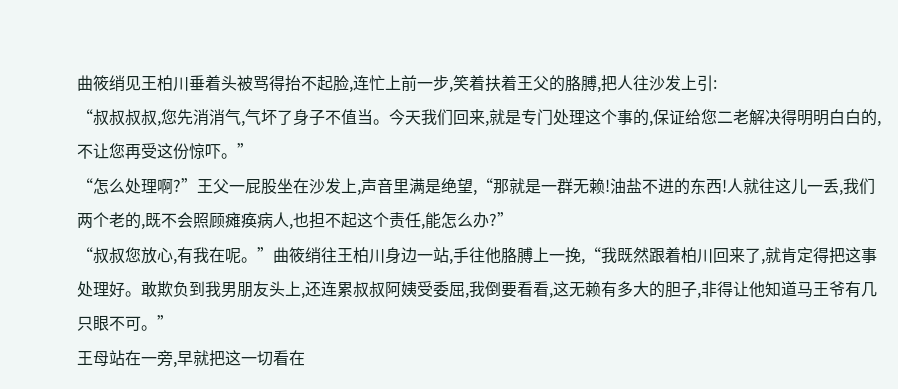曲筱绡见王柏川垂着头被骂得抬不起脸,连忙上前一步,笑着扶着王父的胳膊,把人往沙发上引:
“叔叔叔叔,您先消消气,气坏了身子不值当。今天我们回来,就是专门处理这个事的,保证给您二老解决得明明白白的,不让您再受这份惊吓。”
“怎么处理啊?”王父一屁股坐在沙发上,声音里满是绝望,“那就是一群无赖!油盐不进的东西!人就往这儿一丢,我们两个老的,既不会照顾瘫痪病人,也担不起这个责任,能怎么办?”
“叔叔您放心,有我在呢。”曲筱绡往王柏川身边一站,手往他胳膊上一挽,“我既然跟着柏川回来了,就肯定得把这事处理好。敢欺负到我男朋友头上,还连累叔叔阿姨受委屈,我倒要看看,这无赖有多大的胆子,非得让他知道马王爷有几只眼不可。”
王母站在一旁,早就把这一切看在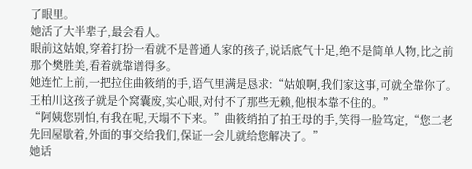了眼里。
她活了大半辈子,最会看人。
眼前这姑娘,穿着打扮一看就不是普通人家的孩子,说话底气十足,绝不是简单人物,比之前那个樊胜美,看着就靠谱得多。
她连忙上前,一把拉住曲筱绡的手,语气里满是恳求:“姑娘啊,我们家这事,可就全靠你了。王柏川这孩子就是个窝囊废,实心眼,对付不了那些无赖,他根本靠不住的。”
“阿姨您别怕,有我在呢,天塌不下来。”曲筱绡拍了拍王母的手,笑得一脸笃定,“您二老先回屋歇着,外面的事交给我们,保证一会儿就给您解决了。”
她话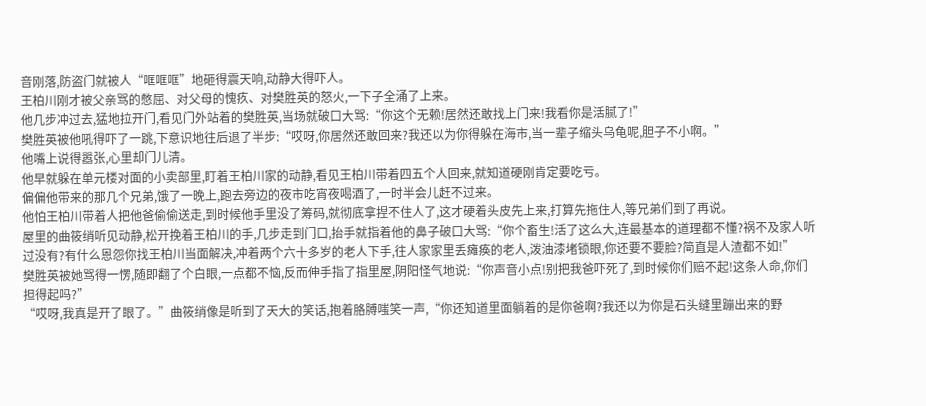音刚落,防盗门就被人“哐哐哐”地砸得震天响,动静大得吓人。
王柏川刚才被父亲骂的憋屈、对父母的愧疚、对樊胜英的怒火,一下子全涌了上来。
他几步冲过去,猛地拉开门,看见门外站着的樊胜英,当场就破口大骂:“你这个无赖!居然还敢找上门来!我看你是活腻了!”
樊胜英被他吼得吓了一跳,下意识地往后退了半步:“哎呀,你居然还敢回来?我还以为你得躲在海市,当一辈子缩头乌龟呢,胆子不小啊。”
他嘴上说得嚣张,心里却门儿清。
他早就躲在单元楼对面的小卖部里,盯着王柏川家的动静,看见王柏川带着四五个人回来,就知道硬刚肯定要吃亏。
偏偏他带来的那几个兄弟,饿了一晚上,跑去旁边的夜市吃宵夜喝酒了,一时半会儿赶不过来。
他怕王柏川带着人把他爸偷偷送走,到时候他手里没了筹码,就彻底拿捏不住人了,这才硬着头皮先上来,打算先拖住人,等兄弟们到了再说。
屋里的曲筱绡听见动静,松开挽着王柏川的手,几步走到门口,抬手就指着他的鼻子破口大骂:“你个畜生!活了这么大,连最基本的道理都不懂?祸不及家人听过没有?有什么恩怨你找王柏川当面解决,冲着两个六十多岁的老人下手,往人家家里丢瘫痪的老人,泼油漆堵锁眼,你还要不要脸?简直是人渣都不如!”
樊胜英被她骂得一愣,随即翻了个白眼,一点都不恼,反而伸手指了指里屋,阴阳怪气地说:“你声音小点!别把我爸吓死了,到时候你们赔不起!这条人命,你们担得起吗?”
“哎呀,我真是开了眼了。”曲筱绡像是听到了天大的笑话,抱着胳膊嗤笑一声,“你还知道里面躺着的是你爸啊?我还以为你是石头缝里蹦出来的野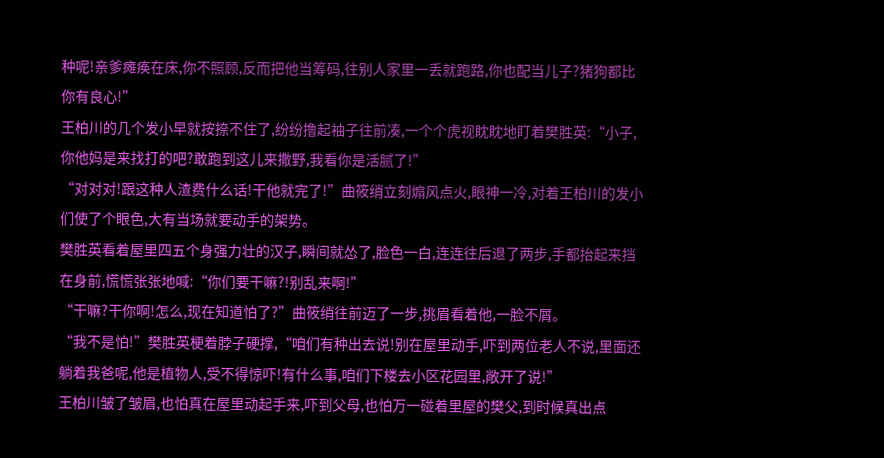种呢!亲爹瘫痪在床,你不照顾,反而把他当筹码,往别人家里一丢就跑路,你也配当儿子?猪狗都比你有良心!”
王柏川的几个发小早就按捺不住了,纷纷撸起袖子往前凑,一个个虎视眈眈地盯着樊胜英:“小子,你他妈是来找打的吧?敢跑到这儿来撒野,我看你是活腻了!”
“对对对!跟这种人渣费什么话!干他就完了!”曲筱绡立刻煽风点火,眼神一冷,对着王柏川的发小们使了个眼色,大有当场就要动手的架势。
樊胜英看着屋里四五个身强力壮的汉子,瞬间就怂了,脸色一白,连连往后退了两步,手都抬起来挡在身前,慌慌张张地喊:“你们要干嘛?!别乱来啊!”
“干嘛?干你啊!怎么,现在知道怕了?”曲筱绡往前迈了一步,挑眉看着他,一脸不屑。
“我不是怕!”樊胜英梗着脖子硬撑,“咱们有种出去说!别在屋里动手,吓到两位老人不说,里面还躺着我爸呢,他是植物人,受不得惊吓!有什么事,咱们下楼去小区花园里,敞开了说!”
王柏川皱了皱眉,也怕真在屋里动起手来,吓到父母,也怕万一碰着里屋的樊父,到时候真出点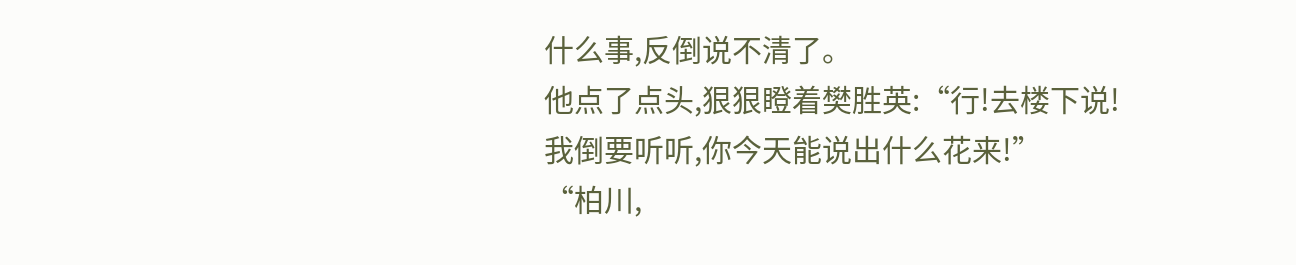什么事,反倒说不清了。
他点了点头,狠狠瞪着樊胜英:“行!去楼下说!我倒要听听,你今天能说出什么花来!”
“柏川,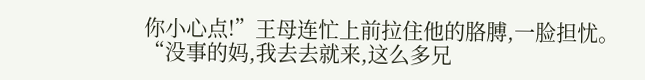你小心点!”王母连忙上前拉住他的胳膊,一脸担忧。
“没事的妈,我去去就来,这么多兄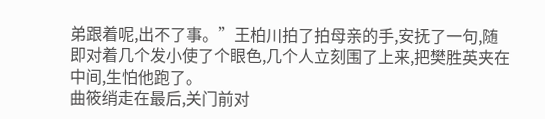弟跟着呢,出不了事。”王柏川拍了拍母亲的手,安抚了一句,随即对着几个发小使了个眼色,几个人立刻围了上来,把樊胜英夹在中间,生怕他跑了。
曲筱绡走在最后,关门前对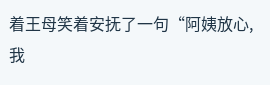着王母笑着安抚了一句“阿姨放心,我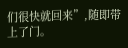们很快就回来”,随即带上了门。